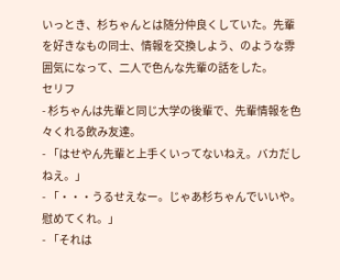いっとき、杉ちゃんとは随分仲良くしていた。先輩を好きなもの同士、情報を交換しよう、のような雰囲気になって、二人で色んな先輩の話をした。
セリフ
- 杉ちゃんは先輩と同じ大学の後輩で、先輩情報を色々くれる飲み友達。
- 「はせやん先輩と上手くいってないねえ。バカだしねえ。」
- 「・・・うるせえなー。じゃあ杉ちゃんでいいや。慰めてくれ。」
- 「それは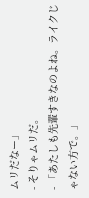ムリだなー」
- そりゃムリだ。
- 「あたしも先輩すきなのよね。ライクじゃない方で。」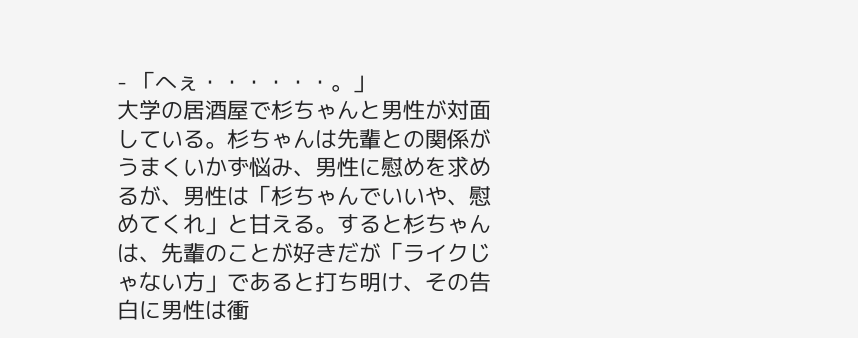- 「へぇ・・・・・・。」
大学の居酒屋で杉ちゃんと男性が対面している。杉ちゃんは先輩との関係がうまくいかず悩み、男性に慰めを求めるが、男性は「杉ちゃんでいいや、慰めてくれ」と甘える。すると杉ちゃんは、先輩のことが好きだが「ライクじゃない方」であると打ち明け、その告白に男性は衝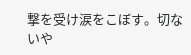撃を受け涙をこぼす。切ないや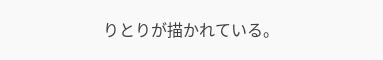りとりが描かれている。